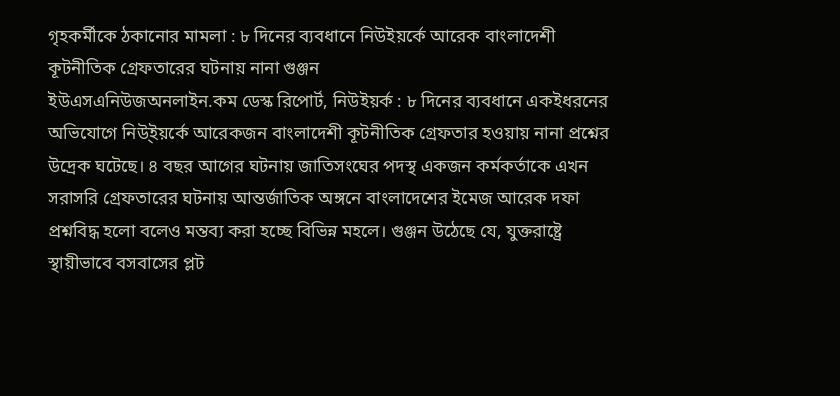গৃহকর্মীকে ঠকানোর মামলা : ৮ দিনের ব্যবধানে নিউইয়র্কে আরেক বাংলাদেশী কূটনীতিক গ্রেফতারের ঘটনায় নানা গুঞ্জন
ইউএসএনিউজঅনলাইন.কম ডেস্ক রিপোর্ট, নিউইয়র্ক : ৮ দিনের ব্যবধানে একইধরনের অভিযোগে নিউ্ইয়র্কে আরেকজন বাংলাদেশী কূটনীতিক গ্রেফতার হওয়ায় নানা প্রশ্নের উদ্রেক ঘটেছে। ৪ বছর আগের ঘটনায় জাতিসংঘের পদস্থ একজন কর্মকর্তাকে এখন সরাসরি গ্রেফতারের ঘটনায় আন্তর্জাতিক অঙ্গনে বাংলাদেশের ইমেজ আরেক দফা প্রশ্নবিদ্ধ হলো বলেও মন্তব্য করা হচ্ছে বিভিন্ন মহলে। গুঞ্জন উঠেছে যে, যুক্তরাষ্ট্রে স্থায়ীভাবে বসবাসের প্লট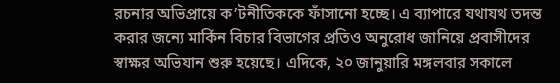রচনার অভিপ্রায়ে ক’টনীতিককে ফাঁসানো হচ্ছে। এ ব্যাপারে যথাযথ তদন্ত করার জন্যে মার্কিন বিচার বিভাগের প্রতিও অনুরোধ জানিয়ে প্রবাসীদের স্বাক্ষর অভিযান শুরু হয়েছে। এদিকে, ২০ জানুয়ারি মঙ্গলবার সকালে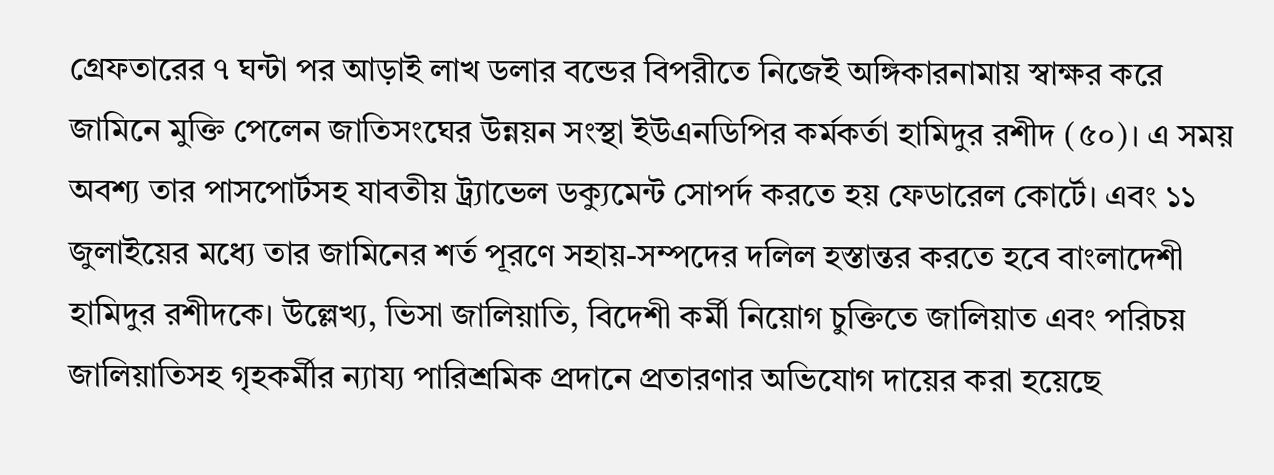গ্রেফতারের ৭ ঘন্টা পর আড়াই লাখ ডলার বন্ডের বিপরীতে নিজেই অঙ্গিকারনামায় স্বাক্ষর করে জামিনে মুক্তি পেলেন জাতিসংঘের উন্নয়ন সংস্থা ইউএনডিপির কর্মকর্তা হামিদুর রশীদ (৫০)। এ সময় অবশ্য তার পাসপোর্টসহ যাবতীয় ট্র্যাভেল ডক্যুমেন্ট সোপর্দ করতে হয় ফেডারেল কোর্টে। এবং ১১ জুলাইয়ের মধ্যে তার জামিনের শর্ত পূরণে সহায়-সম্পদের দলিল হস্তান্তর করতে হবে বাংলাদেশী হামিদুর রশীদকে। উল্লেখ্য, ভিসা জালিয়াতি, বিদেশী কর্মী নিয়োগ চুক্তিতে জালিয়াত এবং পরিচয় জালিয়াতিসহ গৃহকর্মীর ন্যায্য পারিশ্রমিক প্রদানে প্রতারণার অভিযোগ দায়ের করা হয়েছে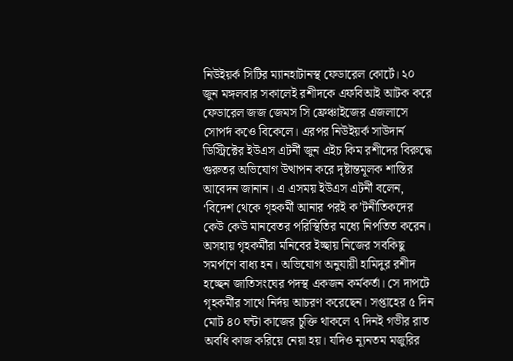নিউইয়র্ক সিটির ম্যানহাটানস্থ ফেডারেল কোর্টে। ২০ জুন মঙ্গলবার সকালেই রশীদকে এফবিআই আটক করে ফেডারেল জজ জেমস সি ফ্রেঞ্চাইজের এজলাসে সোপর্দ কওে বিকেলে। এরপর নিউইয়র্ক সাউদার্ন ডিস্ট্রিক্টের ইউএস এটর্নী জুন এইচ কিম রশীদের বিরুদ্ধে গুরুতর অভিযোগ উত্থাপন করে দৃষ্টান্তমূলক শাস্তির আবেদন জানান। এ এসময় ইউএস এটর্নী বলেন, ‘বিদেশ থেকে গৃহকর্মী আনার পরই ক’টনীতিকদের কেউ কেউ মানবেতর পরিস্থিতির মধ্যে নিপতিত করেন। অসহায় গৃহকর্মীরা মনিবের ইচ্ছায় নিজের সবকিছু সমর্পণে বাধ্য হন। অভিযোগ অনুযায়ী হামিদুর রশীদ হচ্ছেন জাতিসংঘের পদস্থ একজন কর্মকর্তা। সে দাপটে গৃহকর্মীর সাথে নির্দয় আচরণ করেছেন। সপ্তাহের ৫ দিন মোট ৪০ ঘন্টা কাজের চুক্তি থাকলে ৭ দিনই গভীর রাত অবধি কাজ করিয়ে নেয়া হয়। যদিও ন্যূনতম মজুরির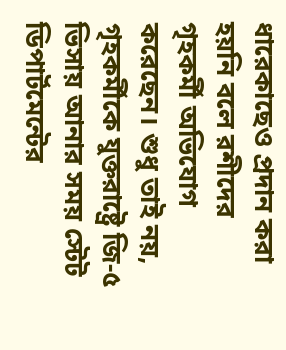ধারেকাছেও প্রদান করা হয়নি বলে রশীদের গৃহকর্মী অভিযোগ করেছেন। শুধু তাই নয়, গৃহকর্মীকে যুক্তরাষ্ট্রে জি-৫ ভিসায় আনার সময় স্টেট ডিপার্টমেন্টের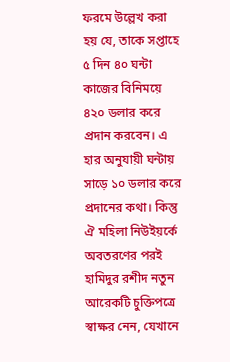ফরমে উল্লেখ করা হয় যে, তাকে সপ্তাহে ৫ দিন ৪০ ঘন্টা কাজের বিনিময়ে ৪২০ ডলার করে প্রদান করবেন। এ হার অনুযায়ী ঘন্টায় সাড়ে ১০ ডলার করে প্রদানের কথা। কিন্তু ঐ মহিলা নিউইয়র্কে অবতরণের পরই হামিদুর রশীদ নতুন আরেকটি চুক্তিপত্রে স্বাক্ষর নেন, যেখানে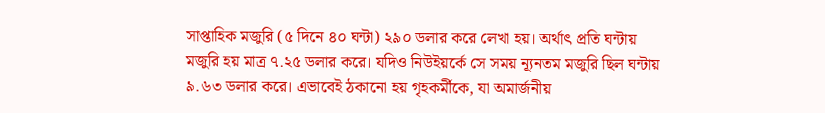সাপ্তাহিক মজুরি (৫ দিনে ৪০ ঘন্টা) ২৯০ ডলার করে লেখা হয়। অর্থাৎ প্রতি ঘন্টায় মজুরি হয় মাত্র ৭.২৫ ডলার করে। যদিও নিউইয়র্কে সে সময় ন্যূনতম মজুরি ছিল ঘন্টায় ৯.৬৩ ডলার করে। এভাবেই ঠকানো হয় গৃহকর্মীকে, যা অমার্জনীয়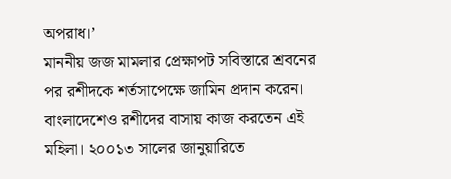অপরাধ।’
মাননীয় জজ মামলার প্রেক্ষাপট সবিস্তারে শ্রবনের পর রশীদকে শর্তসাপেক্ষে জামিন প্রদান করেন।
বাংলাদেশেও রশীদের বাসায় কাজ করতেন এই মহিলা। ২০০১৩ সালের জানুয়ারিতে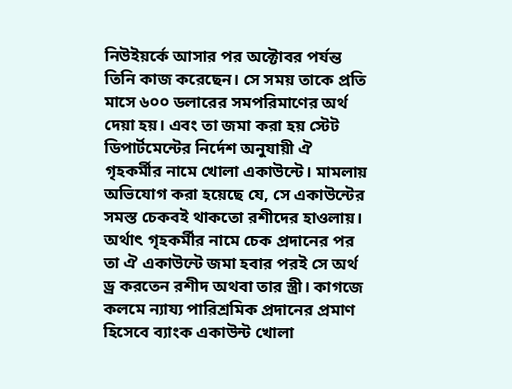নিউইয়র্কে আসার পর অক্টোবর পর্যন্ত তিনি কাজ করেছেন। সে সময় তাকে প্রতি মাসে ৬০০ ডলারের সমপরিমাণের অর্থ দেয়া হয়। এবং তা জমা করা হয় স্টেট ডিপার্টমেন্টের নির্দেশ অনুযায়ী ঐ গৃহকর্মীর নামে খোলা একাউন্টে। মামলায় অভিযোগ করা হয়েছে যে, সে একাউন্টের সমস্ত চেকবই থাকতো রশীদের হাওলায়। অর্থাৎ গৃহকর্মীর নামে চেক প্রদানের পর তা ঐ একাউন্টে জমা হবার পরই সে অর্থ ড্র করতেন রশীদ অথবা তার স্ত্রী। কাগজে কলমে ন্যায্য পারিশ্রমিক প্রদানের প্রমাণ হিসেবে ব্যাংক একাউন্ট খোলা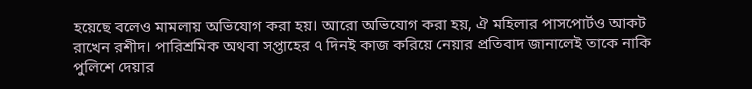হয়েছে বলেও মামলায় অভিযোগ করা হয়। আরো অভিযোগ করা হয়, ঐ মহিলার পাসপোর্টও আকট রাখেন রশীদ। পারিশ্রমিক অথবা সপ্তাহের ৭ দিনই কাজ করিয়ে নেয়ার প্রতিবাদ জানালেই তাকে নাকি পুলিশে দেয়ার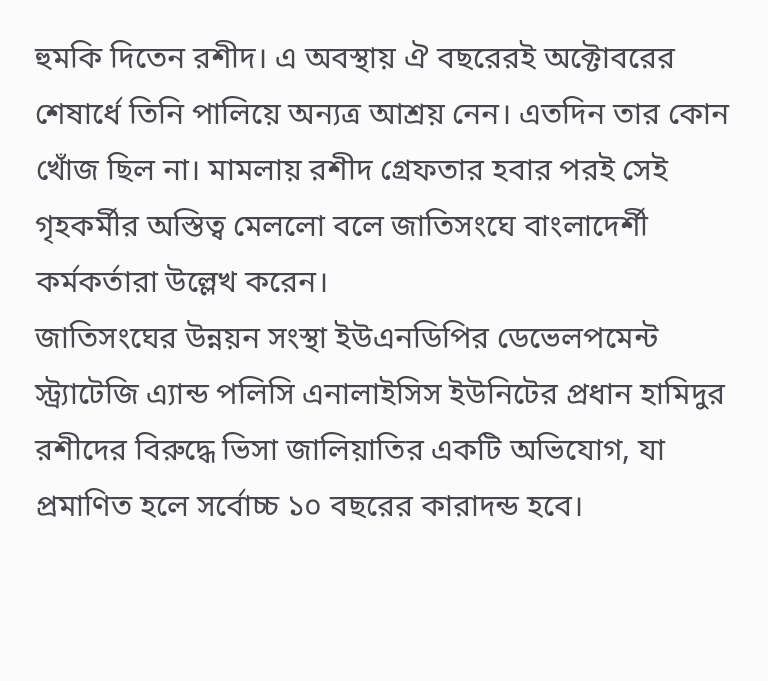হুমকি দিতেন রশীদ। এ অবস্থায় ঐ বছরেরই অক্টোবরের শেষার্ধে তিনি পালিয়ে অন্যত্র আশ্রয় নেন। এতদিন তার কোন খোঁজ ছিল না। মামলায় রশীদ গ্রেফতার হবার পরই সেই গৃহকর্মীর অস্তিত্ব মেললো বলে জাতিসংঘে বাংলাদের্শী কর্মকর্তারা উল্লেখ করেন।
জাতিসংঘের উন্নয়ন সংস্থা ইউএনডিপির ডেভেলপমেন্ট স্ট্র্যাটেজি এ্যান্ড পলিসি এনালাইসিস ইউনিটের প্রধান হামিদুর রশীদের বিরুদ্ধে ভিসা জালিয়াতির একটি অভিযোগ, যা প্রমাণিত হলে সর্বোচ্চ ১০ বছরের কারাদন্ড হবে।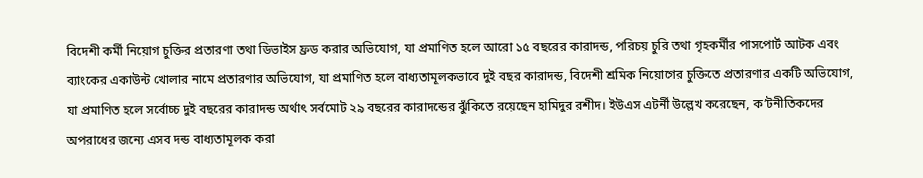বিদেশী কর্মী নিয়োগ চুক্তির প্রতারণা তথা ডিভাইস ফ্রড করার অভিযোগ, যা প্রমাণিত হলে আরো ১৫ বছরের কারাদন্ড, পরিচয় চুরি তথা গৃহকর্মীর পাসপোর্ট আটক এবং ব্যাংকের একাউন্ট খোলার নামে প্রতারণার অভিযোগ, যা প্রমাণিত হলে বাধ্যতামূলকভাবে দুই বছর কারাদন্ড, বিদেশী শ্রমিক নিয়োগের চুক্তিতে প্রতারণার একটি অভিযোগ, যা প্রমাণিত হলে সর্বোচ্চ দুই বছরের কারাদন্ড অর্থাৎ সর্বমোট ২৯ বছরের কারাদন্ডের ঝুঁকিতে রয়েছেন হামিদুর রশীদ। ইউএস এটর্নী উল্লেখ করেছেন, ক’টনীতিকদের অপরাধের জন্যে এসব দন্ড বাধ্যতামূলক করা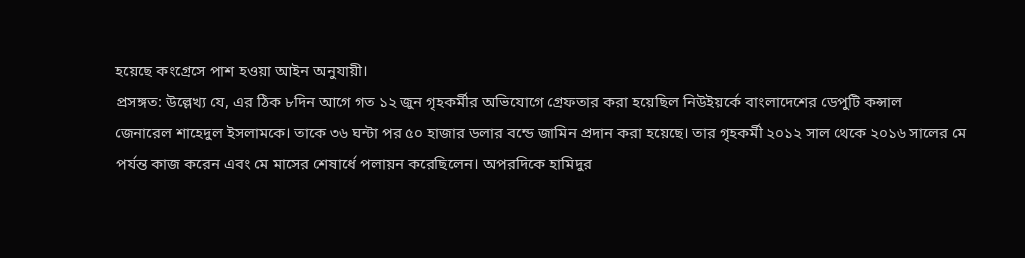হয়েছে কংগ্রেসে পাশ হওয়া আইন অনুযায়ী।
প্রসঙ্গত: উল্লেখ্য যে, এর ঠিক ৮দিন আগে গত ১২ জুন গৃহকর্মীর অভিযোগে গ্রেফতার করা হয়েছিল নিউইয়র্কে বাংলাদেশের ডেপুটি কন্সাল
জেনারেল শাহেদুল ইসলামকে। তাকে ৩৬ ঘন্টা পর ৫০ হাজার ডলার বন্ডে জামিন প্রদান করা হয়েছে। তার গৃহকর্মী ২০১২ সাল থেকে ২০১৬ সালের মে পর্যন্ত কাজ করেন এবং মে মাসের শেষার্ধে পলায়ন করেছিলেন। অপরদিকে হামিদুর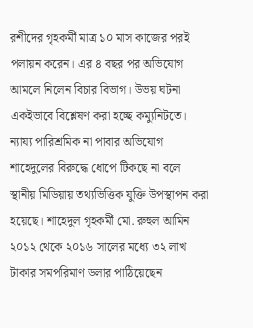রশীদের গৃহকর্মী মাত্র ১০ মাস কাজের পরই পলায়ন করেন। এর ৪ বছর পর অভিযোগ আমলে নিলেন বিচার বিভাগ। উভয় ঘটনা একইভাবে বিশ্লেষণ করা হচ্ছে কম্যুনিটতে। ন্যায্য পারিশ্রমিক না পাবার অভিযোগ শাহেদুলের বিরুদ্ধে ধোপে টিকছে না বলে স্থানীয় মিডিয়ায় তথ্যভিত্তিক যুক্তি উপস্থাপন করা হয়েছে। শাহেদুল গৃহকর্মী মো. রুহুল আমিন ২০১২ থেকে ২০১৬ সালের মধ্যে ৩২ লাখ টাকার সমপরিমাণ ডলার পাঠিয়েছেন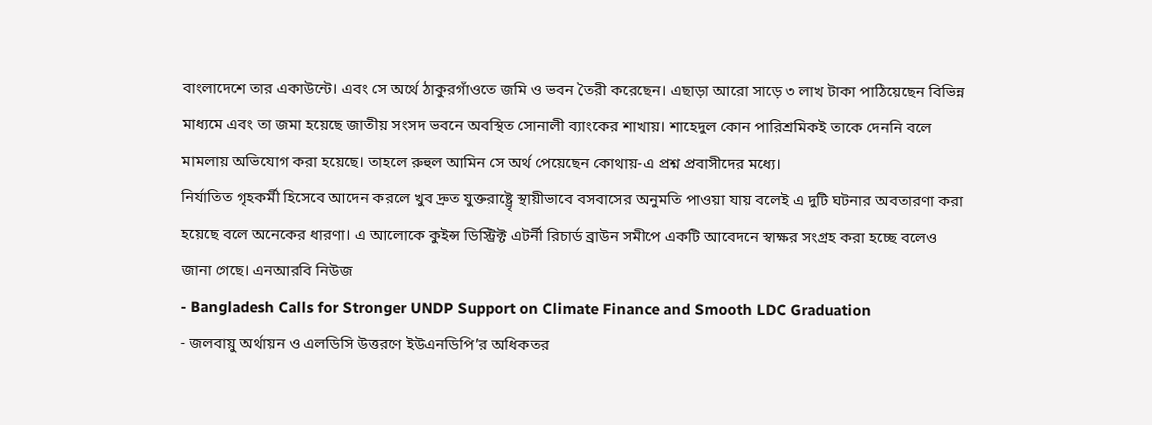বাংলাদেশে তার একাউন্টে। এবং সে অর্থে ঠাকুরগাঁওতে জমি ও ভবন তৈরী করেছেন। এছাড়া আরো সাড়ে ৩ লাখ টাকা পাঠিয়েছেন বিভিন্ন মাধ্যমে এবং তা জমা হয়েছে জাতীয় সংসদ ভবনে অবস্থিত সোনালী ব্যাংকের শাখায়। শাহেদুল কোন পারিশ্রমিকই তাকে দেননি বলে মামলায় অভিযোগ করা হয়েছে। তাহলে রুহুল আমিন সে অর্থ পেয়েছেন কোথায়-এ প্রশ্ন প্রবাসীদের মধ্যে।
নির্যাতিত গৃহকর্মী হিসেবে আদেন করলে খুব দ্রুত যুক্তরাষ্ট্রেৃ স্থায়ীভাবে বসবাসের অনুমতি পাওয়া যায় বলেই এ দুটি ঘটনার অবতারণা করা হয়েছে বলে অনেকের ধারণা। এ আলোকে কুইন্স ডিস্ট্রিক্ট এটর্নী রিচার্ড ব্রাউন সমীপে একটি আবেদনে স্বাক্ষর সংগ্রহ করা হচ্ছে বলেও জানা গেছে। এনআরবি নিউজ
- Bangladesh Calls for Stronger UNDP Support on Climate Finance and Smooth LDC Graduation
- জলবায়ু অর্থায়ন ও এলডিসি উত্তরণে ইউএনডিপি’র অধিকতর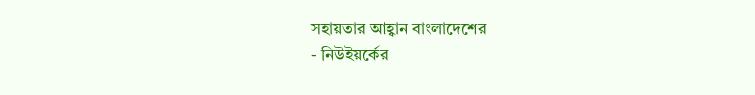সহায়তার আহ্বান বাংলাদেশের
- নিউইয়র্কের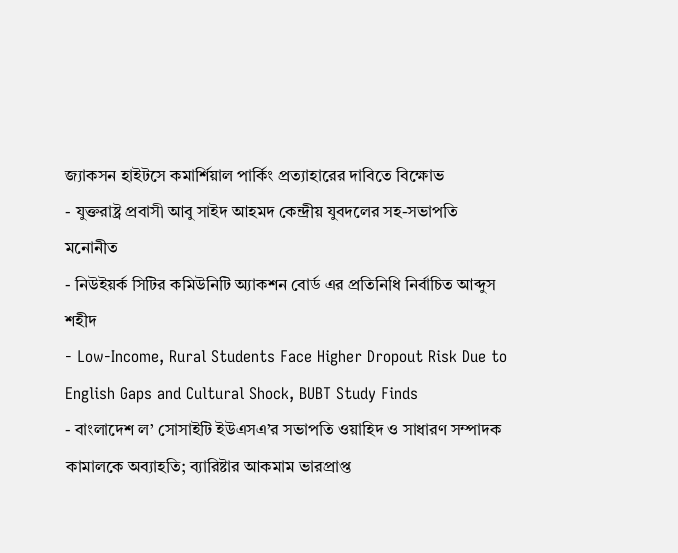জ্যাকসন হাইটসে কমার্শিয়াল পার্কিং প্রত্যাহারের দাবিতে বিক্ষোভ
- যুক্তরাষ্ট্র প্রবাসী আবু সাইদ আহমদ কেন্দ্রীয় যুবদলের সহ-সভাপতি মনোনীত
- নিউইয়র্ক সিটির কমিউনিটি অ্যাকশন বোর্ড এর প্রতিনিধি নির্বাচিত আব্দুস শহীদ
- Low-Income, Rural Students Face Higher Dropout Risk Due to English Gaps and Cultural Shock, BUBT Study Finds
- বাংলাদেশ ল’ সোসাইটি ইউএসএ’র সভাপতি ওয়াহিদ ও সাধারণ সম্পাদক কামালকে অব্যাহতি; ব্যারিষ্টার আকমাম ভারপ্রাপ্ত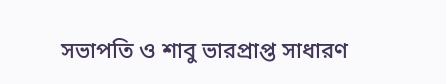সভাপতি ও শাবু ভারপ্রাপ্ত সাধারণ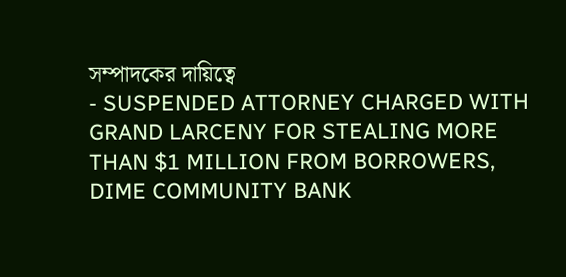সম্পাদকের দায়িত্বে
- SUSPENDED ATTORNEY CHARGED WITH GRAND LARCENY FOR STEALING MORE THAN $1 MILLION FROM BORROWERS, DIME COMMUNITY BANK